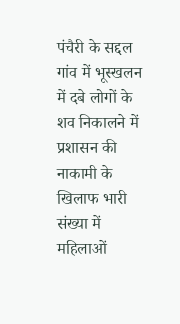पंचैरी के सद्दल गांव में भूस्खलन में दबे लोगों के शव निकालने में प्रशासन की नाकामी के खिलाफ भारी संख्या में महिलाओं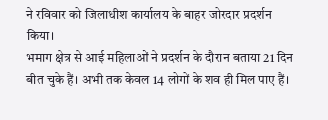ने रविवार को जिलाधीश कार्यालय के बाहर जोरदार प्रदर्शन किया।
भमाग क्षेत्र से आई महिलाओं ने प्रदर्शन के दौरान बताया 21 दिन बीत चुके हैं। अभी तक केवल 14 लोगों के शव ही मिल पाए हैं।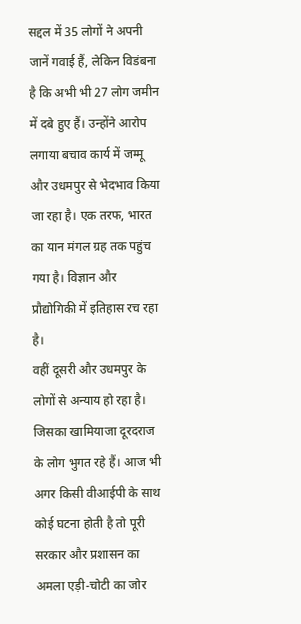सद्दल में 35 लोगों ने अपनी जानें गवाई हैं, लेकिन विडंबना है कि अभी भी 27 लोग जमीन में दबे हुए हैं। उन्होंने आरोप लगाया बचाव कार्य में जम्मू और उधमपुर से भेदभाव किया जा रहा है। एक तरफ, भारत का यान मंगल ग्रह तक पहुंच गया है। विज्ञान और प्रौद्योगिकी में इतिहास रच रहा है।
वहीं दूसरी और उधमपुर के लोगों से अन्याय हो रहा है। जिसका खामियाजा दूरदराज के लोग भुगत रहे हैं। आज भी अगर किसी वीआईपी के साथ कोई घटना होती है तो पूरी सरकार और प्रशासन का अमला एड़ी-चोटी का जोर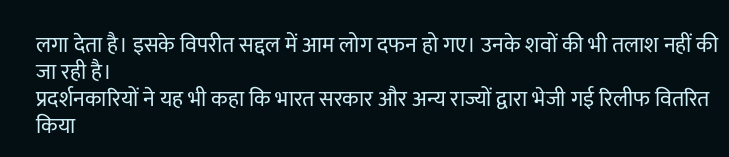लगा देता है। इसके विपरीत सद्दल में आम लोग दफन हो गए। उनके शवों की भी तलाश नहीं की जा रही है।
प्रदर्शनकारियों ने यह भी कहा कि भारत सरकार और अन्य राज्यों द्वारा भेजी गई रिलीफ वितरित किया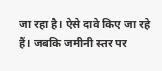जा रहा है। ऐसे दावे किए जा रहे हैं। जबकि जमीनी स्तर पर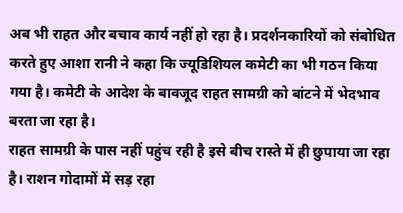अब भी राहत और बचाव कार्य नहीं हो रहा है। प्रदर्शनकारियों को संबोधित करते हुए आशा रानी ने कहा कि ज्यूडिशियल कमेटी का भी गठन किया गया है। कमेटी के आदेश के बावजूद राहत सामग्री को बांटने में भेदभाव बरता जा रहा है।
राहत सामग्री के पास नहीं पहुंच रही है इसे बीच रास्ते में ही छुपाया जा रहा है। राशन गोदामों में सड़ रहा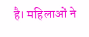है। महिलाओं ने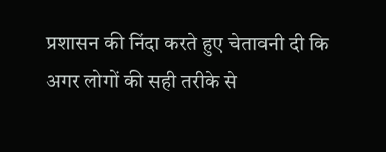प्रशासन की निंदा करते हुए चेतावनी दी कि अगर लोगों की सही तरीके से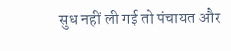सुध नहीं ली गई तो पंचायत और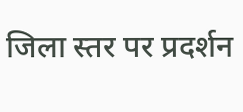जिला स्तर पर प्रदर्शन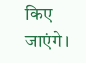किए जाएंगे।